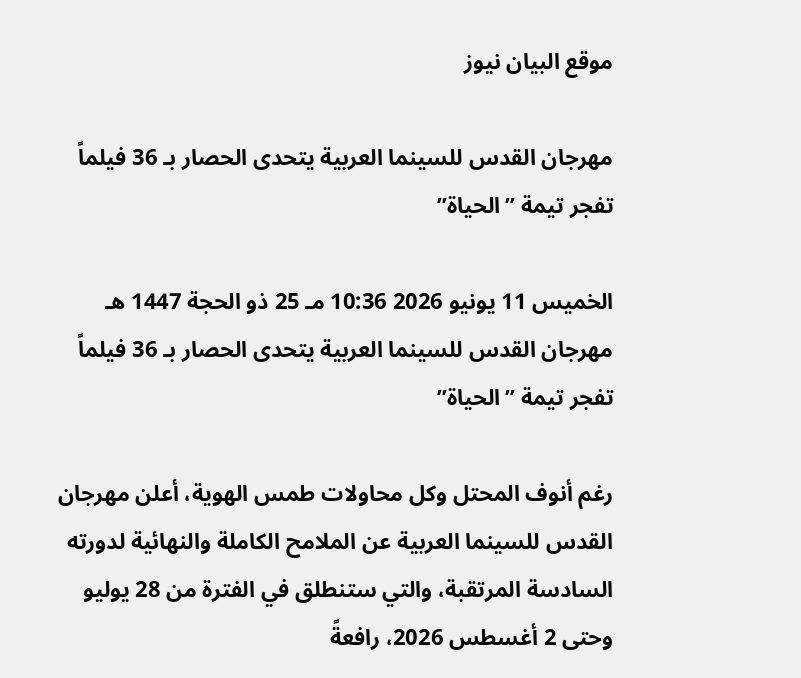موقع البيان نيوز

مهرجان القدس للسينما العربية يتحدى الحصار بـ 36 فيلماً تفجر تيمة ”الحياة”

الخميس 11 يونيو 2026 10:36 مـ 25 ذو الحجة 1447 هـ
مهرجان القدس للسينما العربية يتحدى الحصار بـ 36 فيلماً تفجر تيمة ”الحياة”

رغم أنوف المحتل وكل محاولات طمس الهوية، أعلن مهرجان القدس للسينما العربية عن الملامح الكاملة والنهائية لدورته السادسة المرتقبة، والتي ستنطلق في الفترة من 28 يوليو وحتى 2 أغسطس 2026، رافعةً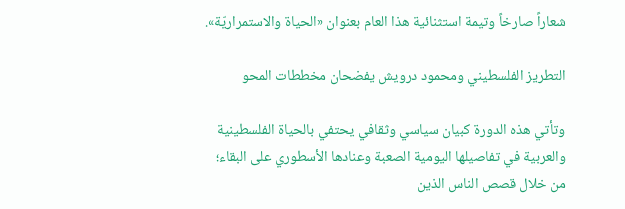شعاراً صارخاً وتيمة استثنائية هذا العام بعنوان «الحياة والاستمراريّة».

التطريز الفلسطيني ومحمود درويش يفضحان مخططات المحو

وتأتي هذه الدورة كبيان سياسي وثقافي يحتفي بالحياة الفلسطينية والعربية في تفاصيلها اليومية الصعبة وعنادها الأسطوري على البقاء؛ من خلال قصص الناس الذين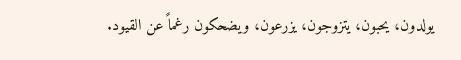يولدون، يحبون، يتزوجون، يزرعون، ويضحكون رغماً عن القيود.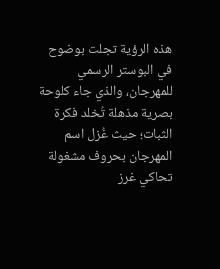هذه الرؤية تجلت بوضوح في البوستر الرسمي للمهرجان، والذي جاء كلوحة بصرية مذهلة تُخلد فكرة الثبات؛ حيث غُزل اسم المهرجان بحروف مشغولة تحاكي غرز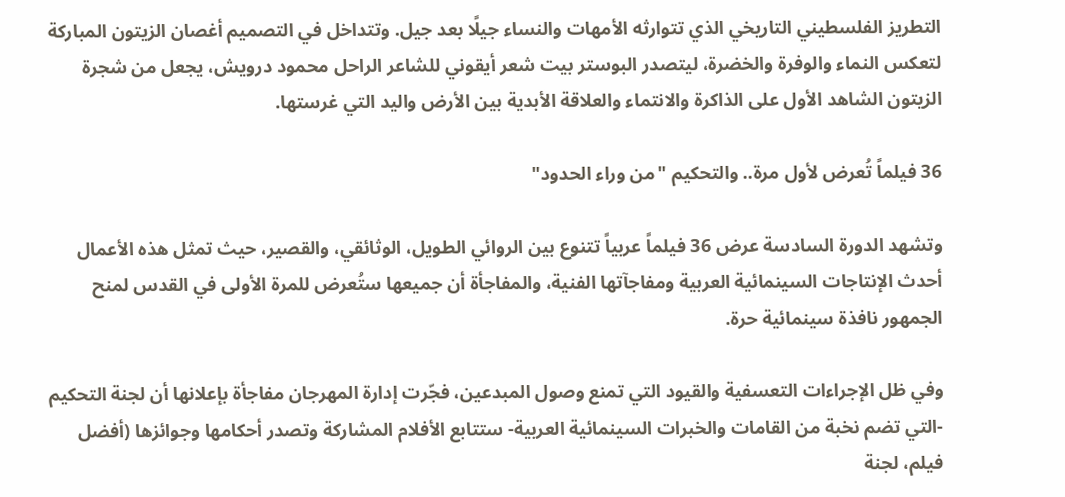التطريز الفلسطيني التاريخي الذي تتوارثه الأمهات والنساء جيلًا بعد جيل. وتتداخل في التصميم أغصان الزيتون المباركة لتعكس النماء والوفرة والخضرة، ليتصدر البوستر بيت شعر أيقوني للشاعر الراحل محمود درويش، يجعل من شجرة الزيتون الشاهد الأول على الذاكرة والانتماء والعلاقة الأبدية بين الأرض واليد التي غرستها.

36 فيلماً تُعرض لأول مرة.. والتحكيم "من وراء الحدود"

وتشهد الدورة السادسة عرض 36 فيلماً عربياً تتنوع بين الروائي الطويل، الوثائقي، والقصير، حيث تمثل هذه الأعمال أحدث الإنتاجات السينمائية العربية ومفاجآتها الفنية، والمفاجأة أن جميعها ستُعرض للمرة الأولى في القدس لمنح الجمهور نافذة سينمائية حرة.

وفي ظل الإجراءات التعسفية والقيود التي تمنع وصول المبدعين، فجّرت إدارة المهرجان مفاجأة بإعلانها أن لجنة التحكيم -التي تضم نخبة من القامات والخبرات السينمائية العربية- ستتابع الأفلام المشاركة وتصدر أحكامها وجوائزها (أفضل فيلم، لجنة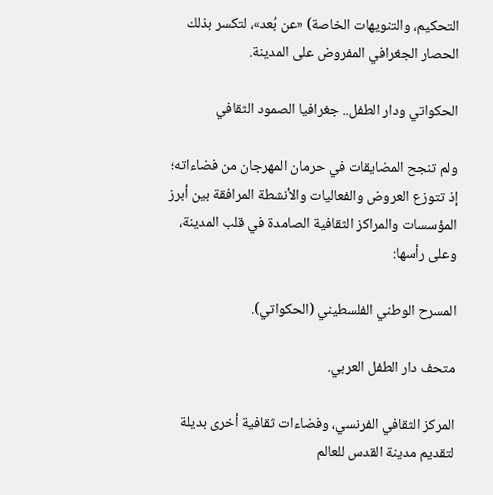التحكيم، والتنويهات الخاصة) «عن بُعد»، لتكسر بذلك الحصار الجغرافي المفروض على المدينة.

الحكواتي ودار الطفل.. جغرافيا الصمود الثقافي

ولم تنجح المضايقات في حرمان المهرجان من فضاءاته؛ إذ تتوزع العروض والفعاليات والأنشطة المرافقة بين أبرز المؤسسات والمراكز الثقافية الصامدة في قلب المدينة، وعلى رأسها:

المسرح الوطني الفلسطيني (الحكواتي).

متحف دار الطفل العربي.

المركز الثقافي الفرنسي، وفضاءات ثقافية أخرى بديلة لتقديم مدينة القدس للعالم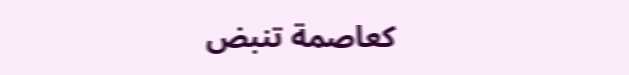كعاصمة تنبض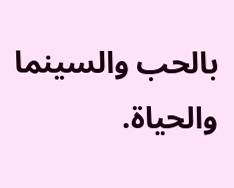بالحب والسينما والحياة.